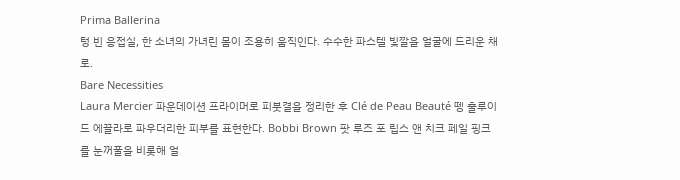Prima Ballerina
텅 빈 응접실, 한 소녀의 가녀린 몸이 조용히 움직인다. 수수한 파스텔 빛깔을 얼굴에 드리운 채로.
Bare Necessities
Laura Mercier 파운데이션 프라이머로 피붓결을 정리한 후 Clé de Peau Beauté 뗑 훌루이드 에끌라로 파우더리한 피부를 표현한다. Bobbi Brown 팟 루즈 포 립스 앤 치크 페일 핑크를 눈꺼풀을 비롯해 얼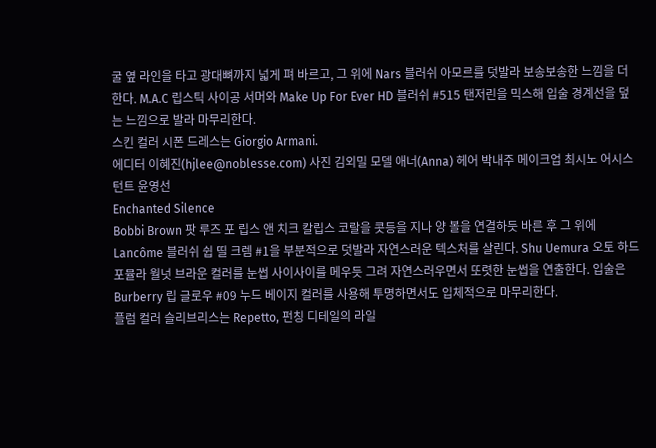굴 옆 라인을 타고 광대뼈까지 넓게 펴 바르고, 그 위에 Nars 블러쉬 아모르를 덧발라 보송보송한 느낌을 더한다. M.A.C 립스틱 사이공 서머와 Make Up For Ever HD 블러쉬 #515 탠저린을 믹스해 입술 경계선을 덮는 느낌으로 발라 마무리한다.
스킨 컬러 시폰 드레스는 Giorgio Armani.
에디터 이혜진(hjlee@noblesse.com) 사진 김외밀 모델 애너(Anna) 헤어 박내주 메이크업 최시노 어시스턴트 윤영선
Enchanted Silence
Bobbi Brown 팟 루즈 포 립스 앤 치크 칼립스 코랄을 콧등을 지나 양 볼을 연결하듯 바른 후 그 위에 Lancôme 블러쉬 쉽 띨 크렘 #1을 부분적으로 덧발라 자연스러운 텍스처를 살린다. Shu Uemura 오토 하드 포뮬라 월넛 브라운 컬러를 눈썹 사이사이를 메우듯 그려 자연스러우면서 또렷한 눈썹을 연출한다. 입술은 Burberry 립 글로우 #09 누드 베이지 컬러를 사용해 투명하면서도 입체적으로 마무리한다.
플럼 컬러 슬리브리스는 Repetto, 펀칭 디테일의 라일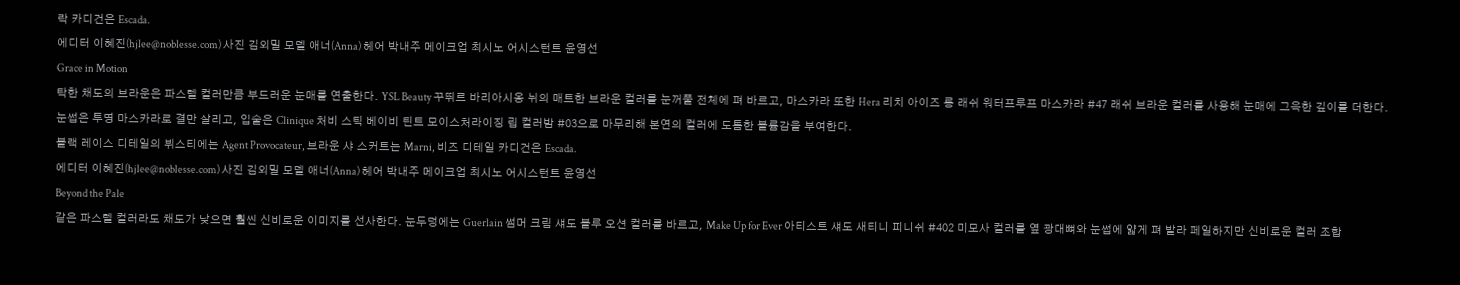락 카디건은 Escada.
에디터 이혜진(hjlee@noblesse.com) 사진 김외밀 모델 애너(Anna) 헤어 박내주 메이크업 최시노 어시스턴트 윤영선
Grace in Motion
탁한 채도의 브라운은 파스텔 컬러만큼 부드러운 눈매를 연출한다. YSL Beauty 꾸뛰르 바리아시옹 뉘의 매트한 브라운 컬러를 눈꺼풀 전체에 펴 바르고, 마스카라 또한 Hera 리치 아이즈 롱 래쉬 워터프루프 마스카라 #47 래쉬 브라운 컬러를 사용해 눈매에 그윽한 깊이를 더한다. 눈썹은 투명 마스카라로 결만 살리고, 입술은 Clinique 처비 스틱 베이비 틴트 모이스처라이징 립 컬러밤 #03으로 마무리해 본연의 컬러에 도톰한 볼륨감을 부여한다.
블랙 레이스 디테일의 뷔스티에는 Agent Provocateur, 브라운 샤 스커트는 Marni, 비즈 디테일 카디건은 Escada.
에디터 이혜진(hjlee@noblesse.com) 사진 김외밀 모델 애너(Anna) 헤어 박내주 메이크업 최시노 어시스턴트 윤영선
Beyond the Pale
같은 파스텔 컬러라도 채도가 낮으면 훨씬 신비로운 이미지를 선사한다. 눈두덩에는 Guerlain 썸머 크림 섀도 블루 오션 컬러를 바르고, Make Up for Ever 아티스트 섀도 새티니 피니쉬 #402 미모사 컬러를 옆 광대뼈와 눈썹에 얇게 펴 발라 페일하지만 신비로운 컬러 조합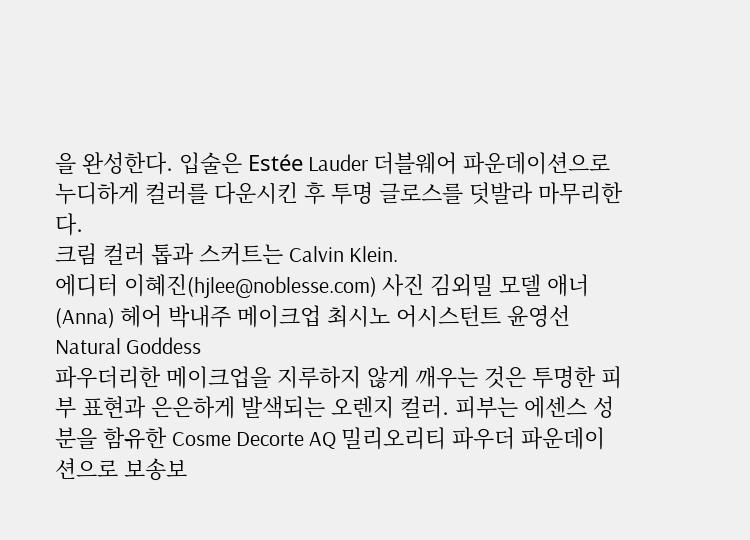을 완성한다. 입술은 Estée Lauder 더블웨어 파운데이션으로 누디하게 컬러를 다운시킨 후 투명 글로스를 덧발라 마무리한다.
크림 컬러 톱과 스커트는 Calvin Klein.
에디터 이혜진(hjlee@noblesse.com) 사진 김외밀 모델 애너(Anna) 헤어 박내주 메이크업 최시노 어시스턴트 윤영선
Natural Goddess
파우더리한 메이크업을 지루하지 않게 깨우는 것은 투명한 피부 표현과 은은하게 발색되는 오렌지 컬러. 피부는 에센스 성분을 함유한 Cosme Decorte AQ 밀리오리티 파우더 파운데이션으로 보송보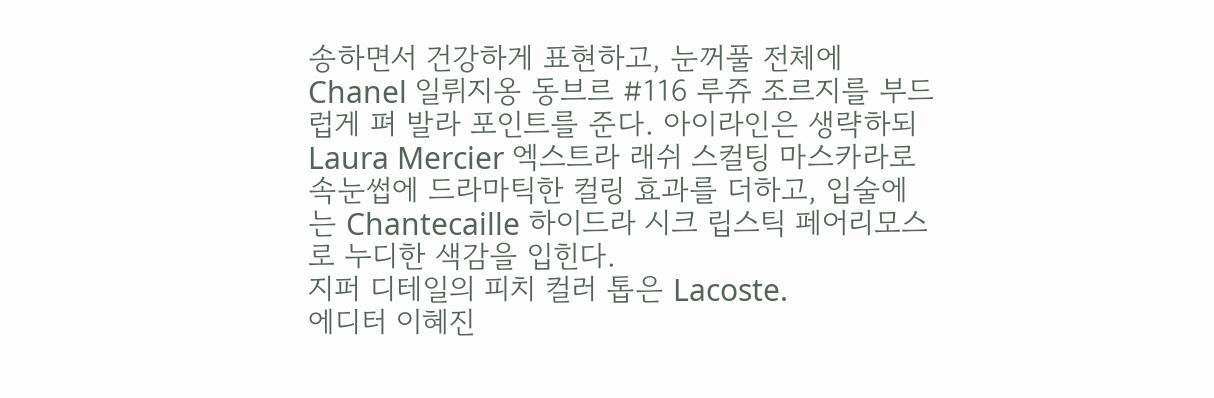송하면서 건강하게 표현하고, 눈꺼풀 전체에 Chanel 일뤼지옹 동브르 #116 루쥬 조르지를 부드럽게 펴 발라 포인트를 준다. 아이라인은 생략하되 Laura Mercier 엑스트라 래쉬 스컬팅 마스카라로 속눈썹에 드라마틱한 컬링 효과를 더하고, 입술에는 Chantecaille 하이드라 시크 립스틱 페어리모스로 누디한 색감을 입힌다.
지퍼 디테일의 피치 컬러 톱은 Lacoste.
에디터 이혜진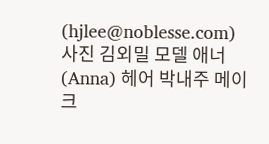(hjlee@noblesse.com) 사진 김외밀 모델 애너(Anna) 헤어 박내주 메이크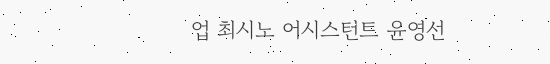업 최시노 어시스턴트 윤영선